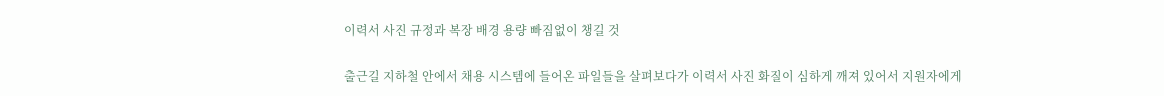이력서 사진 규정과 복장 배경 용량 빠짐없이 챙길 것

출근길 지하철 안에서 채용 시스템에 들어온 파일들을 살펴보다가 이력서 사진 화질이 심하게 깨져 있어서 지원자에게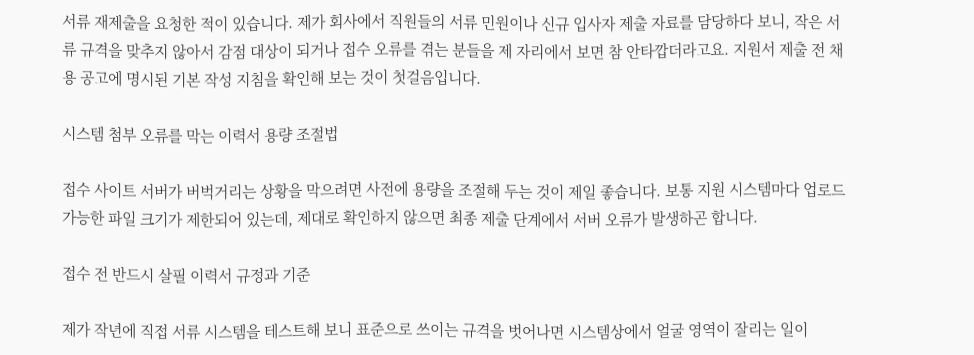서류 재제출을 요청한 적이 있습니다. 제가 회사에서 직원들의 서류 민원이나 신규 입사자 제출 자료를 담당하다 보니, 작은 서류 규격을 맞추지 않아서 감점 대상이 되거나 접수 오류를 겪는 분들을 제 자리에서 보면 참 안타깝더라고요. 지원서 제출 전 채용 공고에 명시된 기본 작성 지침을 확인해 보는 것이 첫걸음입니다.

시스템 첨부 오류를 막는 이력서 용량 조절법

접수 사이트 서버가 버벅거리는 상황을 막으려면 사전에 용량을 조절해 두는 것이 제일 좋습니다. 보통 지원 시스템마다 업로드 가능한 파일 크기가 제한되어 있는데, 제대로 확인하지 않으면 최종 제출 단계에서 서버 오류가 발생하곤 합니다.

접수 전 반드시 살필 이력서 규정과 기준

제가 작년에 직접 서류 시스템을 테스트해 보니 표준으로 쓰이는 규격을 벗어나면 시스템상에서 얼굴 영역이 잘리는 일이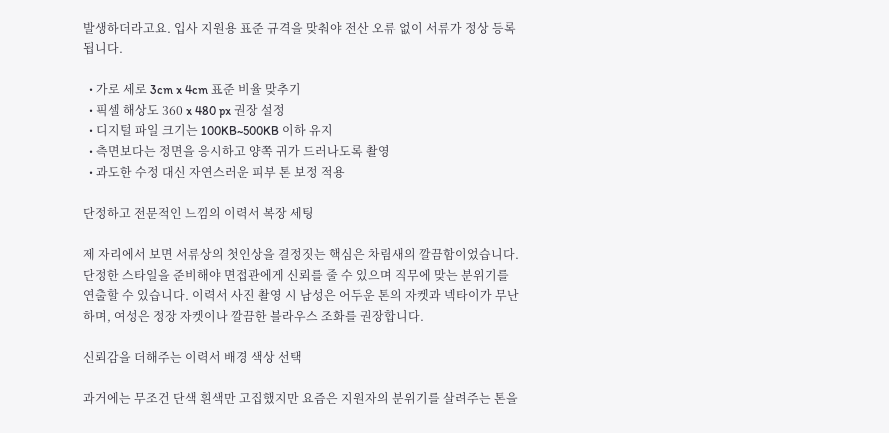발생하더라고요. 입사 지원용 표준 규격을 맞춰야 전산 오류 없이 서류가 정상 등록됩니다.

  • 가로 세로 3cm x 4cm 표준 비율 맞추기
  • 픽셀 해상도 360 x 480 px 권장 설정
  • 디지털 파일 크기는 100KB~500KB 이하 유지
  • 측면보다는 정면을 응시하고 양쪽 귀가 드러나도록 촬영
  • 과도한 수정 대신 자연스러운 피부 톤 보정 적용

단정하고 전문적인 느낌의 이력서 복장 세팅

제 자리에서 보면 서류상의 첫인상을 결정짓는 핵심은 차림새의 깔끔함이었습니다. 단정한 스타일을 준비해야 면접관에게 신뢰를 줄 수 있으며 직무에 맞는 분위기를 연출할 수 있습니다. 이력서 사진 촬영 시 남성은 어두운 톤의 자켓과 넥타이가 무난하며, 여성은 정장 자켓이나 깔끔한 블라우스 조화를 권장합니다.

신뢰감을 더해주는 이력서 배경 색상 선택

과거에는 무조건 단색 흰색만 고집했지만 요즘은 지원자의 분위기를 살려주는 톤을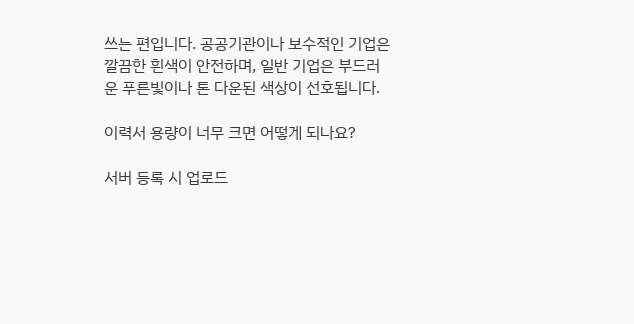쓰는 편입니다. 공공기관이나 보수적인 기업은 깔끔한 흰색이 안전하며, 일반 기업은 부드러운 푸른빛이나 톤 다운된 색상이 선호됩니다.

이력서 용량이 너무 크면 어떻게 되나요?

서버 등록 시 업로드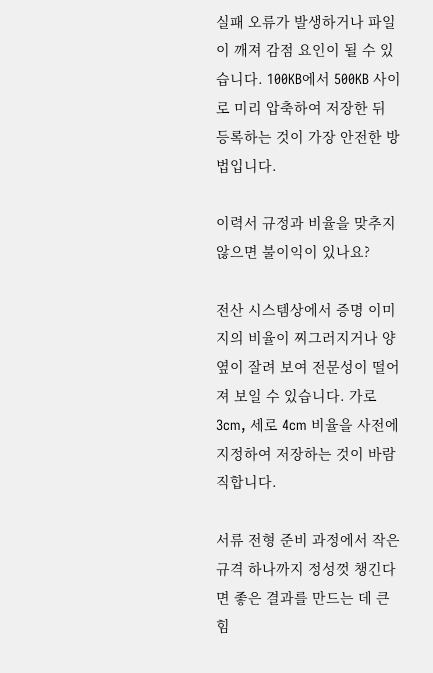실패 오류가 발생하거나 파일이 깨져 감점 요인이 될 수 있습니다. 100KB에서 500KB 사이로 미리 압축하여 저장한 뒤 등록하는 것이 가장 안전한 방법입니다.

이력서 규정과 비율을 맞추지 않으면 불이익이 있나요?

전산 시스템상에서 증명 이미지의 비율이 찌그러지거나 양옆이 잘려 보여 전문성이 떨어져 보일 수 있습니다. 가로 3cm, 세로 4cm 비율을 사전에 지정하여 저장하는 것이 바람직합니다.

서류 전형 준비 과정에서 작은 규격 하나까지 정성껏 챙긴다면 좋은 결과를 만드는 데 큰 힘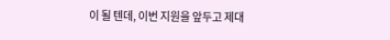이 될 텐데, 이번 지원을 앞두고 제대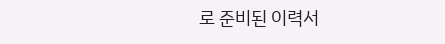로 준비된 이력서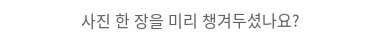사진 한 장을 미리 챙겨두셨나요?